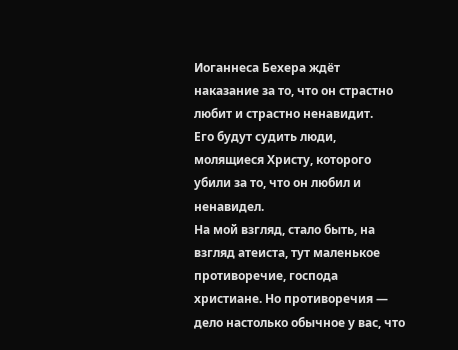Иоганнеса Бехера ждёт наказание за то, что он страстно любит и страстно ненавидит.
Его будут судить люди, молящиеся Христу, которого убили за то, что он любил и ненавидел.
На мой взгляд, стало быть, на взгляд атеиста, тут маленькое противоречие, господа христиане. Но противоречия — дело настолько обычное у вас, что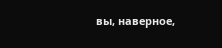вы, наверное,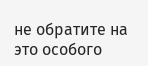не обратите на это особого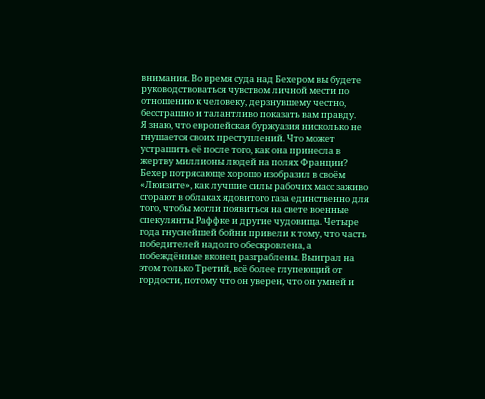внимания. Во время суда над Бехером вы будете руководствоваться чувством личной мести по отношению к человеку, дерзнувшему честно, бесстрашно и талантливо показать вам правду.
Я знаю, что европейская буржуазия нисколько не гнушается своих преступлений. Что может устрашить её после того, как она принесла в жертву миллионы людей на полях Франции?
Бехер потрясающе хорошо изобразил в своём «Люизите», как лучшие силы рабочих масс заживо сгорают в облаках ядовитого газа единственно для того, чтобы могли появиться на свете военные спекулянты Раффке и другие чудовища. Четыре года гнуснейшей бойни привели к тому, что часть победителей надолго обескровлена, а побеждённые вконец разграблены. Выиграл на этом только Третий, всё более глупеющий от гордости, потому что он уверен, что он умней и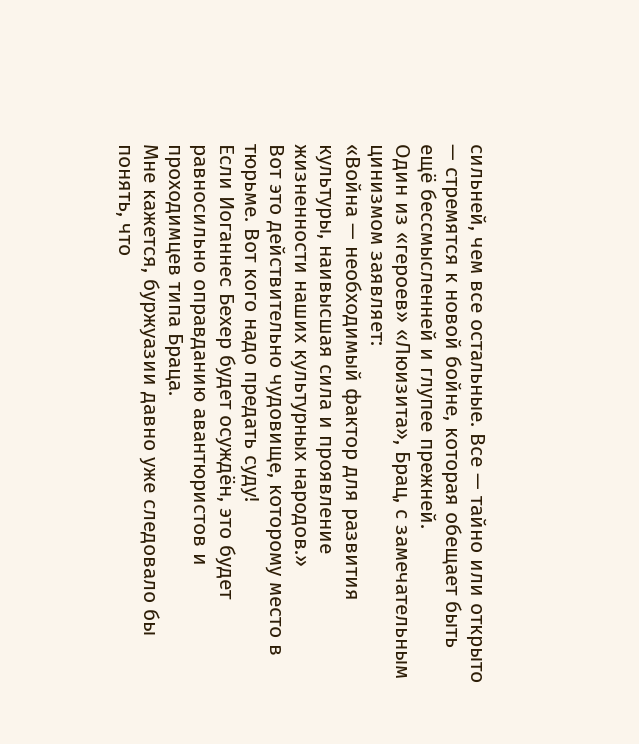сильней, чем все остальные. Все — тайно или открыто — стремятся к новой бойне, которая обещает быть ещё бессмысленней и глупее прежней.
Один из «героев» «Люизита», Брац, с замечательным цинизмом заявляет:
«Война — необходимый фактор для развития культуры, наивысшая сила и проявление жизненности наших культурных народов.»
Вот это действительно чудовище, которому место в тюрьме. Вот кого надо предать суду!
Если Иоганнес Бехер будет осуждён, это будет равносильно оправданию авантюристов и проходимцев типа Браца.
Мне кажется, буржуазии давно уже следовало бы понять, что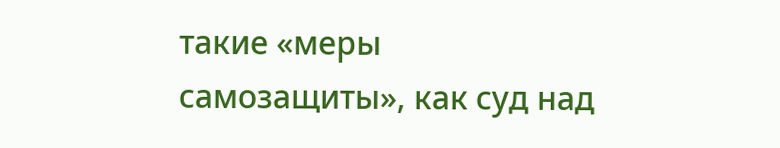такие «меры самозащиты», как суд над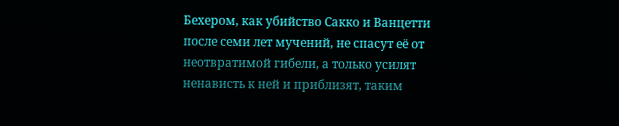Бехером, как убийство Сакко и Ванцетти после семи лет мучений, не спасут её от неотвратимой гибели, а только усилят ненависть к ней и приблизят, таким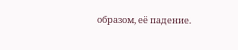образом, её падение.